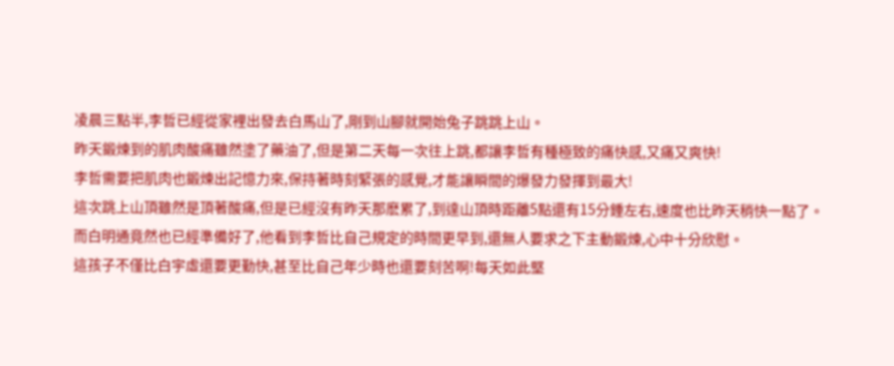凌晨三點半,李哲已經從家裡出發去白馬山了,剛到山腳就開始兔子跳跳上山。
昨天鍛煉到的肌肉酸痛雖然塗了藥油了,但是第二天每一次往上跳,都讓李哲有種極致的痛快感,又痛又爽快!
李哲需要把肌肉也鍛煉出記憶力來,保持著時刻緊張的感覺,才能讓瞬間的爆發力發揮到最大!
這次跳上山頂雖然是頂著酸痛,但是已經沒有昨天那麽累了,到達山頂時距離5點還有15分鍾左右,速度也比昨天稍快一點了。
而白明通竟然也已經準備好了,他看到李哲比自己規定的時間更早到,還無人要求之下主動鍛煉,心中十分欣慰。
這孩子不僅比白宇虛還要更勤快,甚至比自己年少時也還要刻苦啊!每天如此堅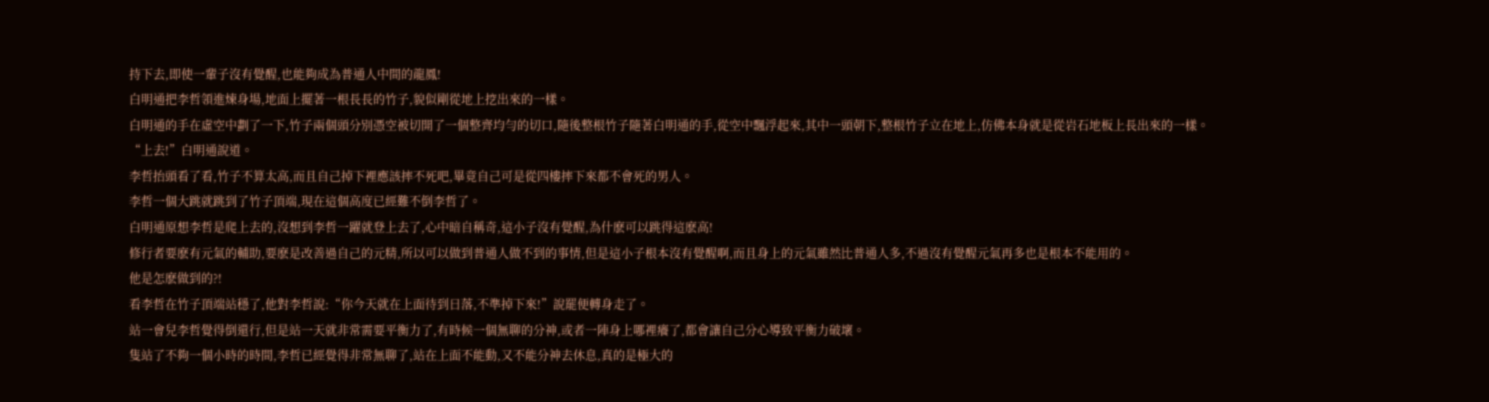持下去,即使一輩子沒有覺醒,也能夠成為普通人中間的龍鳳!
白明通把李哲領進煉身場,地面上擺著一根長長的竹子,貌似剛從地上挖出來的一樣。
白明通的手在虛空中劃了一下,竹子兩個頭分別憑空被切開了一個整齊均勻的切口,隨後整根竹子隨著白明通的手,從空中飄浮起來,其中一頭朝下,整根竹子立在地上,仿佛本身就是從岩石地板上長出來的一樣。
“上去!”白明通說道。
李哲抬頭看了看,竹子不算太高,而且自己掉下裡應該摔不死吧,畢竟自己可是從四樓摔下來都不會死的男人。
李哲一個大跳就跳到了竹子頂端,現在這個高度已經難不倒李哲了。
白明通原想李哲是爬上去的,沒想到李哲一躍就登上去了,心中暗自稱奇,這小子沒有覺醒,為什麽可以跳得這麽高!
修行者要麽有元氣的輔助,要麽是改善過自己的元精,所以可以做到普通人做不到的事情,但是這小子根本沒有覺醒啊,而且身上的元氣雖然比普通人多,不過沒有覺醒元氣再多也是根本不能用的。
他是怎麽做到的?!
看李哲在竹子頂端站穩了,他對李哲說:“你今天就在上面待到日落,不準掉下來!”說罷便轉身走了。
站一會兒李哲覺得倒還行,但是站一天就非常需要平衡力了,有時候一個無聊的分神,或者一陣身上哪裡癢了,都會讓自己分心導致平衡力破壞。
隻站了不夠一個小時的時間,李哲已經覺得非常無聊了,站在上面不能動,又不能分神去休息,真的是極大的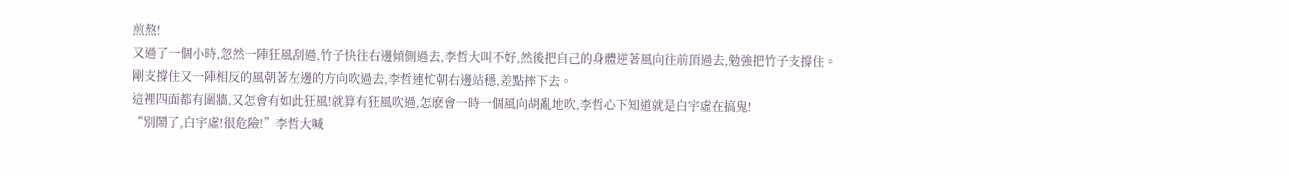煎熬!
又過了一個小時,忽然一陣狂風刮過,竹子快往右邊傾側過去,李哲大叫不好,然後把自己的身體逆著風向往前頂過去,勉強把竹子支撐住。
剛支撐住又一陣相反的風朝著左邊的方向吹過去,李哲連忙朝右邊站穩,差點摔下去。
這裡四面都有圍牆,又怎會有如此狂風!就算有狂風吹過,怎麽會一時一個風向胡亂地吹,李哲心下知道就是白宇虛在搞鬼!
“別鬧了,白宇虛!很危險!”李哲大喊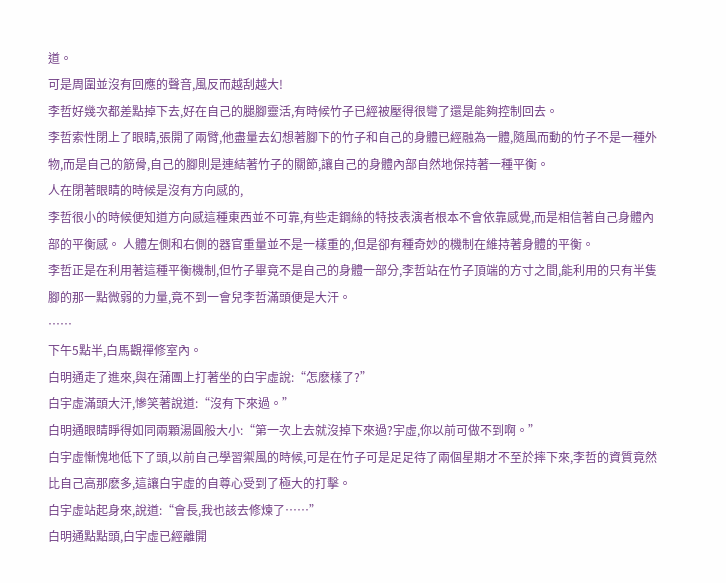道。
可是周圍並沒有回應的聲音,風反而越刮越大!
李哲好幾次都差點掉下去,好在自己的腿腳靈活,有時候竹子已經被壓得很彎了還是能夠控制回去。
李哲索性閉上了眼睛,張開了兩臂,他盡量去幻想著腳下的竹子和自己的身體已經融為一體,隨風而動的竹子不是一種外物,而是自己的筋骨,自己的腳則是連結著竹子的關節,讓自己的身體內部自然地保持著一種平衡。
人在閉著眼睛的時候是沒有方向感的,
李哲很小的時候便知道方向感這種東西並不可靠,有些走鋼絲的特技表演者根本不會依靠感覺,而是相信著自己身體內部的平衡感。 人體左側和右側的器官重量並不是一樣重的,但是卻有種奇妙的機制在維持著身體的平衡。
李哲正是在利用著這種平衡機制,但竹子畢竟不是自己的身體一部分,李哲站在竹子頂端的方寸之間,能利用的只有半隻腳的那一點微弱的力量,竟不到一會兒李哲滿頭便是大汗。
……
下午5點半,白馬觀禪修室內。
白明通走了進來,與在蒲團上打著坐的白宇虛說:“怎麽樣了?”
白宇虛滿頭大汗,慘笑著說道:“沒有下來過。”
白明通眼睛睜得如同兩顆湯圓般大小:“第一次上去就沒掉下來過?宇虛,你以前可做不到啊。”
白宇虛慚愧地低下了頭,以前自己學習禦風的時候,可是在竹子可是足足待了兩個星期才不至於摔下來,李哲的資質竟然比自己高那麽多,這讓白宇虛的自尊心受到了極大的打擊。
白宇虛站起身來,說道:“會長,我也該去修煉了……”
白明通點點頭,白宇虛已經離開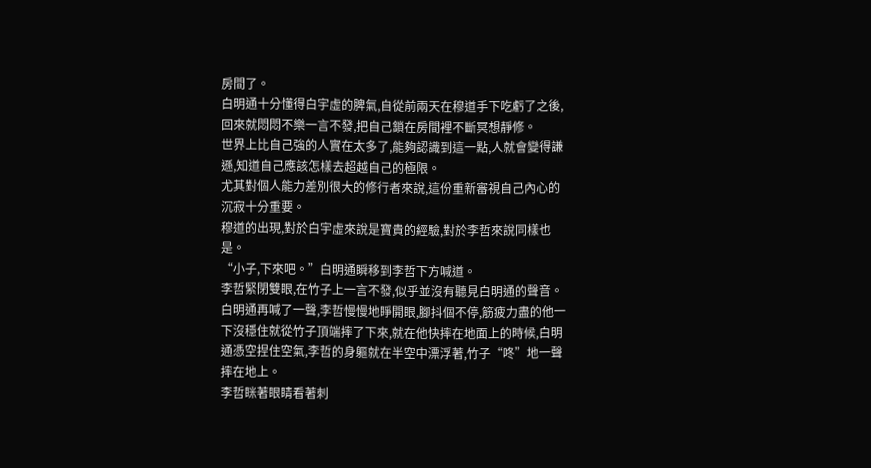房間了。
白明通十分懂得白宇虛的脾氣,自從前兩天在穆道手下吃虧了之後,回來就悶悶不樂一言不發,把自己鎖在房間裡不斷冥想靜修。
世界上比自己強的人實在太多了,能夠認識到這一點,人就會變得謙遜,知道自己應該怎樣去超越自己的極限。
尤其對個人能力差別很大的修行者來說,這份重新審視自己內心的沉寂十分重要。
穆道的出現,對於白宇虛來說是寶貴的經驗,對於李哲來說同樣也是。
“小子,下來吧。”白明通瞬移到李哲下方喊道。
李哲緊閉雙眼,在竹子上一言不發,似乎並沒有聽見白明通的聲音。
白明通再喊了一聲,李哲慢慢地睜開眼,腳抖個不停,筋疲力盡的他一下沒穩住就從竹子頂端摔了下來,就在他快摔在地面上的時候,白明通憑空捏住空氣,李哲的身軀就在半空中漂浮著,竹子“咚”地一聲摔在地上。
李哲眯著眼睛看著刺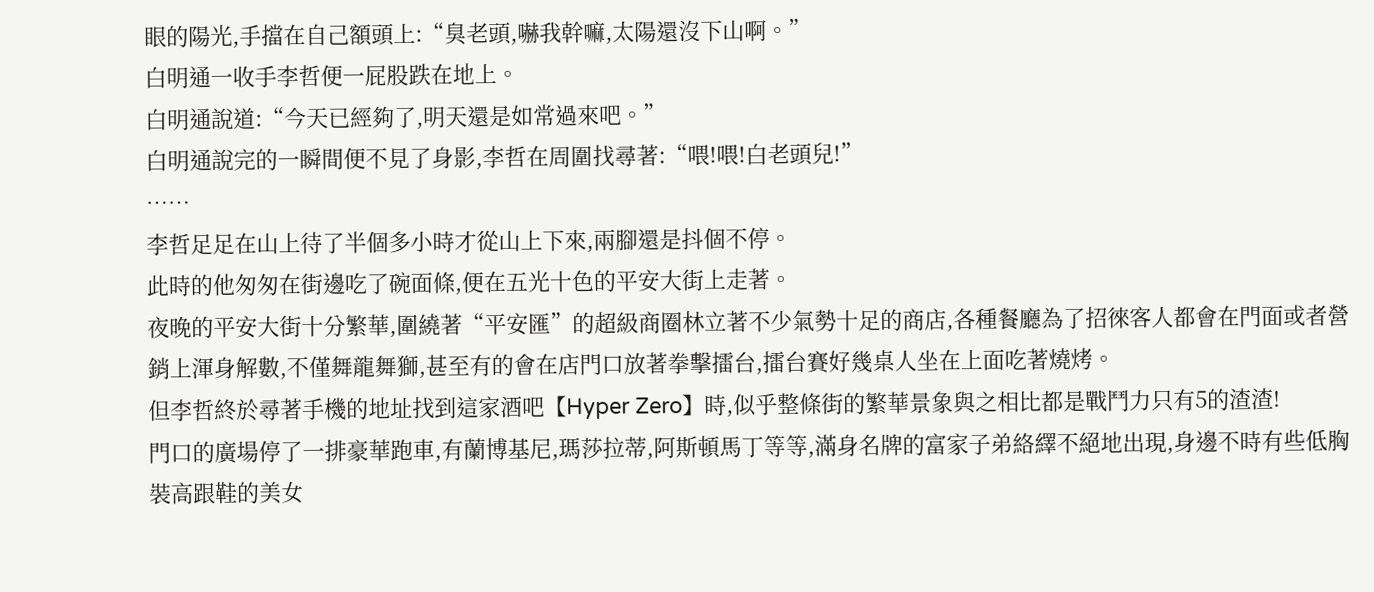眼的陽光,手擋在自己額頭上:“臭老頭,嚇我幹嘛,太陽還沒下山啊。”
白明通一收手李哲便一屁股跌在地上。
白明通說道:“今天已經夠了,明天還是如常過來吧。”
白明通說完的一瞬間便不見了身影,李哲在周圍找尋著:“喂!喂!白老頭兒!”
……
李哲足足在山上待了半個多小時才從山上下來,兩腳還是抖個不停。
此時的他匆匆在街邊吃了碗面條,便在五光十色的平安大街上走著。
夜晚的平安大街十分繁華,圍繞著“平安匯”的超級商圈林立著不少氣勢十足的商店,各種餐廳為了招徠客人都會在門面或者營銷上渾身解數,不僅舞龍舞獅,甚至有的會在店門口放著拳擊擂台,擂台賽好幾桌人坐在上面吃著燒烤。
但李哲終於尋著手機的地址找到這家酒吧【Hyper Zero】時,似乎整條街的繁華景象與之相比都是戰鬥力只有5的渣渣!
門口的廣場停了一排豪華跑車,有蘭博基尼,瑪莎拉蒂,阿斯頓馬丁等等,滿身名牌的富家子弟絡繹不絕地出現,身邊不時有些低胸裝高跟鞋的美女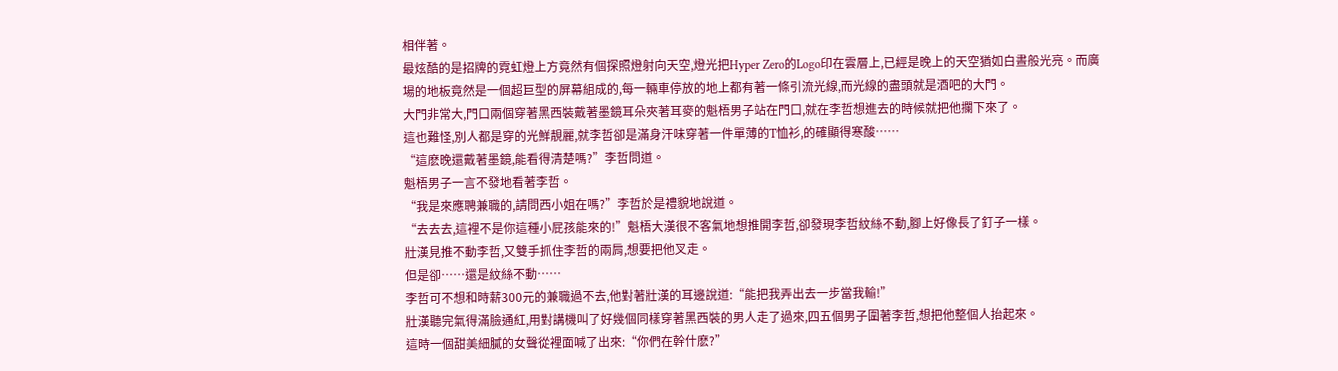相伴著。
最炫酷的是招牌的霓虹燈上方竟然有個探照燈射向天空,燈光把Hyper Zero的Logo印在雲層上,已經是晚上的天空猶如白晝般光亮。而廣場的地板竟然是一個超巨型的屏幕組成的,每一輛車停放的地上都有著一條引流光線,而光線的盡頭就是酒吧的大門。
大門非常大,門口兩個穿著黑西裝戴著墨鏡耳朵夾著耳麥的魁梧男子站在門口,就在李哲想進去的時候就把他攔下來了。
這也難怪,別人都是穿的光鮮靚麗,就李哲卻是滿身汗味穿著一件單薄的T恤衫,的確顯得寒酸……
“這麽晚還戴著墨鏡,能看得清楚嗎?”李哲問道。
魁梧男子一言不發地看著李哲。
“我是來應聘兼職的,請問西小姐在嗎?”李哲於是禮貌地說道。
“去去去,這裡不是你這種小屁孩能來的!”魁梧大漢很不客氣地想推開李哲,卻發現李哲紋絲不動,腳上好像長了釘子一樣。
壯漢見推不動李哲,又雙手抓住李哲的兩肩,想要把他叉走。
但是卻……還是紋絲不動……
李哲可不想和時薪300元的兼職過不去,他對著壯漢的耳邊說道:“能把我弄出去一步當我輸!”
壯漢聽完氣得滿臉通紅,用對講機叫了好幾個同樣穿著黑西裝的男人走了過來,四五個男子圍著李哲,想把他整個人抬起來。
這時一個甜美細膩的女聲從裡面喊了出來:“你們在幹什麽?”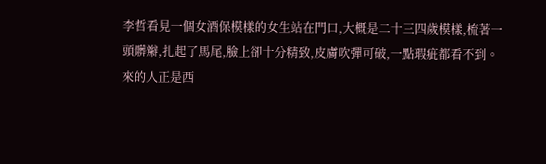李哲看見一個女酒保模樣的女生站在門口,大概是二十三四歲模樣,梳著一頭髒辮,扎起了馬尾,臉上卻十分精致,皮膚吹彈可破,一點瑕疵都看不到。
來的人正是西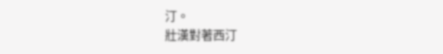汀。
壯漢對著西汀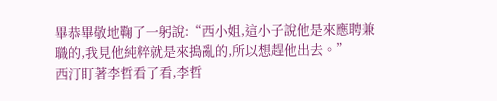畢恭畢敬地鞠了一躬說:“西小姐,這小子說他是來應聘兼職的,我見他純粹就是來搗亂的,所以想趕他出去。”
西汀盯著李哲看了看,李哲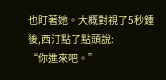也盯著她。大概對視了5秒鍾後,西汀點了點頭說:
“你進來吧。”